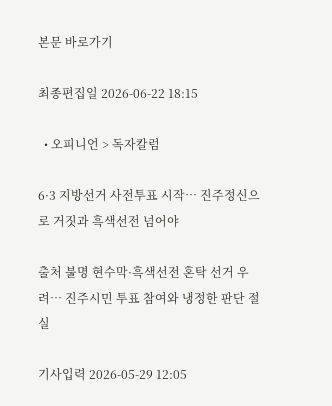본문 바로가기

최종편집일 2026-06-22 18:15

  • 오피니언 > 독자칼럼

6·3 지방선거 사전투표 시작… 진주정신으로 거짓과 흑색선전 넘어야

출처 불명 현수막·흑색선전 혼탁 선거 우려… 진주시민 투표 참여와 냉정한 판단 절실

기사입력 2026-05-29 12:05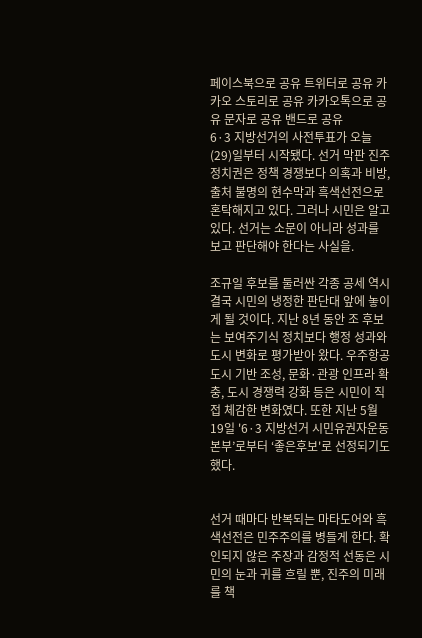페이스북으로 공유 트위터로 공유 카카오 스토리로 공유 카카오톡으로 공유 문자로 공유 밴드로 공유
6·3 지방선거의 사전투표가 오늘(29)일부터 시작됐다. 선거 막판 진주 정치권은 정책 경쟁보다 의혹과 비방, 출처 불명의 현수막과 흑색선전으로 혼탁해지고 있다. 그러나 시민은 알고 있다. 선거는 소문이 아니라 성과를 보고 판단해야 한다는 사실을.

조규일 후보를 둘러싼 각종 공세 역시 결국 시민의 냉정한 판단대 앞에 놓이게 될 것이다. 지난 8년 동안 조 후보는 보여주기식 정치보다 행정 성과와 도시 변화로 평가받아 왔다. 우주항공도시 기반 조성, 문화·관광 인프라 확충, 도시 경쟁력 강화 등은 시민이 직접 체감한 변화였다. 또한 지난 5월 19일 '6·3 지방선거 시민유권자운동본부’로부터 ‘좋은후보'로 선정되기도 했다.


선거 때마다 반복되는 마타도어와 흑색선전은 민주주의를 병들게 한다. 확인되지 않은 주장과 감정적 선동은 시민의 눈과 귀를 흐릴 뿐, 진주의 미래를 책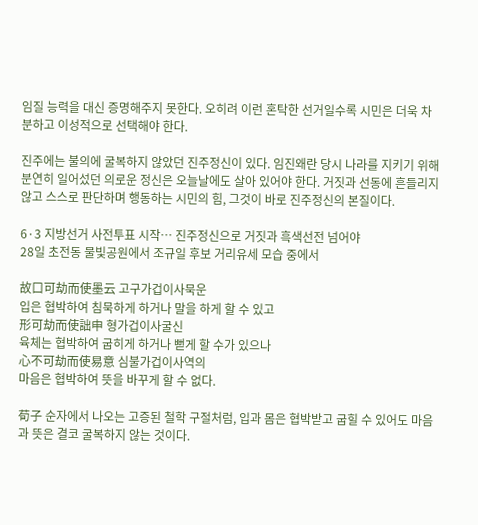임질 능력을 대신 증명해주지 못한다. 오히려 이런 혼탁한 선거일수록 시민은 더욱 차분하고 이성적으로 선택해야 한다.

진주에는 불의에 굴복하지 않았던 진주정신이 있다. 임진왜란 당시 나라를 지키기 위해 분연히 일어섰던 의로운 정신은 오늘날에도 살아 있어야 한다. 거짓과 선동에 흔들리지 않고 스스로 판단하며 행동하는 시민의 힘, 그것이 바로 진주정신의 본질이다.

6·3 지방선거 사전투표 시작… 진주정신으로 거짓과 흑색선전 넘어야
28일 초전동 물빛공원에서 조규일 후보 거리유세 모습 중에서

故口可劫而使墨云 고구가겁이사묵운
입은 협박하여 침묵하게 하거나 말을 하게 할 수 있고
形可劫而使詘申 형가겁이사굴신
육체는 협박하여 굽히게 하거나 뻗게 할 수가 있으나
心不可劫而使易意 심불가겁이사역의
마음은 협박하여 뜻을 바꾸게 할 수 없다.

荀子 순자에서 나오는 고증된 철학 구절처럼, 입과 몸은 협박받고 굽힐 수 있어도 마음과 뜻은 결코 굴복하지 않는 것이다.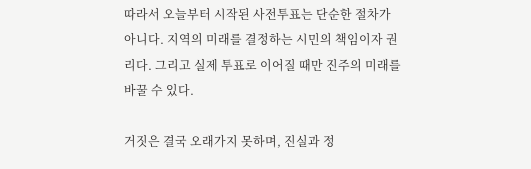따라서 오늘부터 시작된 사전투표는 단순한 절차가 아니다. 지역의 미래를 결정하는 시민의 책임이자 권리다. 그리고 실제 투표로 이어질 때만 진주의 미래를 바꿀 수 있다.

거짓은 결국 오래가지 못하며, 진실과 정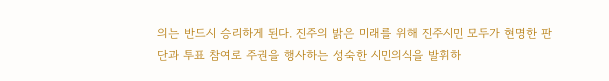의는 반드시 승리하게 된다. 진주의 밝은 미래를 위해 진주시민 모두가 현명한 판단과 투표 참여로 주권을 행사하는 성숙한 시민의식을 발휘하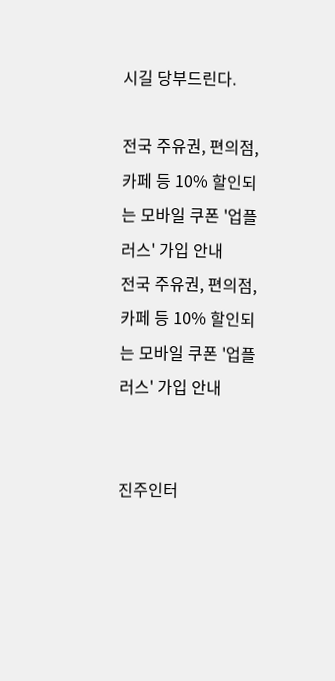시길 당부드린다.

전국 주유권, 편의점, 카페 등 10% 할인되는 모바일 쿠폰 '업플러스' 가입 안내
전국 주유권, 편의점, 카페 등 10% 할인되는 모바일 쿠폰 '업플러스' 가입 안내


진주인터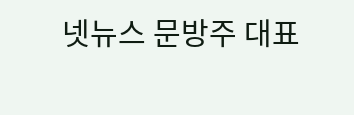넷뉴스 문방주 대표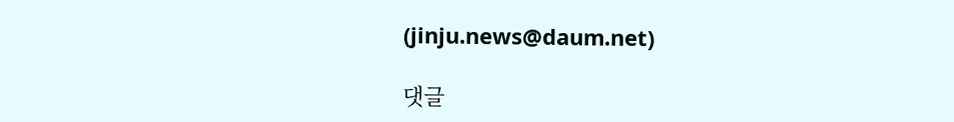(jinju.news@daum.net)

댓글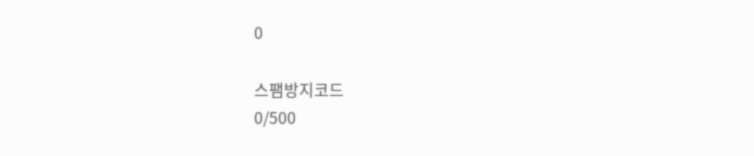0

스팸방지코드
0/500